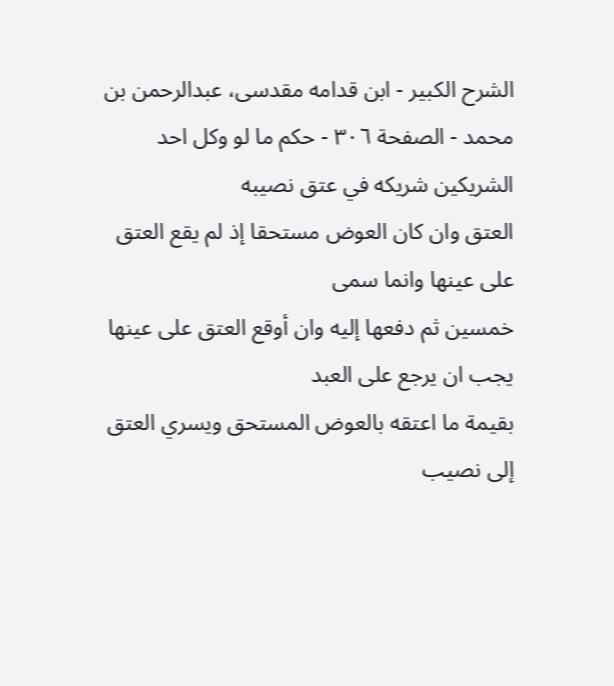الشرح الکبير - ابن قدامه مقدسی، عبدالرحمن بن محمد - الصفحة ٣٠٦ - حكم ما لو وكل احد الشريكين شريكه في عتق نصيبه
العتق وان كان العوض مستحقا إذ لم يقع العتق على عينها وانما سمى
خمسين ثم دفعها إليه وان أوقع العتق على عينها يجب ان يرجع على العبد
بقيمة ما اعتقه بالعوض المستحق ويسري العتق إلى نصيب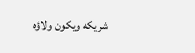شريكه ويكون ولاؤه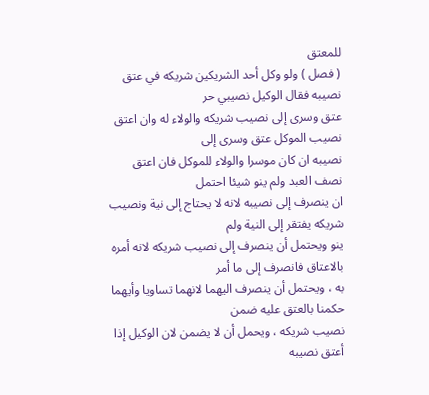للمعتق
( فصل ) ولو وكل أحد الشريكين شريكه في عتق نصيبه فقال الوكيل نصيبي حر
عتق وسرى إلى نصيب شريكه والولاء له وان اعتق نصيب الموكل عتق وسرى إلى
نصيبه ان كان موسرا والولاء للموكل فان اعتق نصف العبد ولم ينو شيئا احتمل
ان ينصرف إلى نصيبه لانه لا يحتاج إلى نية ونصيب شريكه يفتقر إلى النية ولم
ينو ويحتمل أن ينصرف إلى نصيب شريكه لانه أمره بالاعتاق فانصرف إلى ما أمر
به ، ويحتمل أن ينصرف اليهما لانهما تساويا وأيهما حكمنا بالعتق عليه ضمن
نصيب شريكه ، ويحمل أن لا يضمن لان الوكيل إذا أعتق نصيبه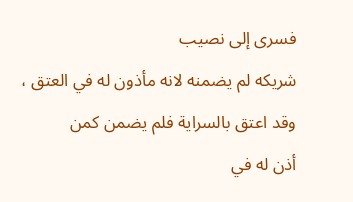فسرى إلى نصيب
شريكه لم يضمنه لانه مأذون له في العتق ، وقد اعتق بالسراية فلم يضمن كمن
أذن له في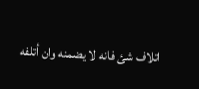اتلاف شئ فانه لا يضمنه وان أتلفه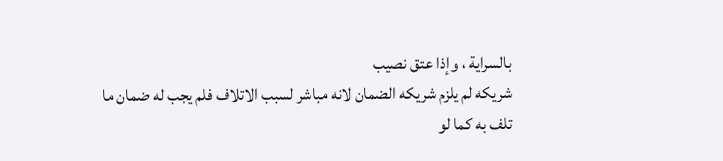بالسراية ، وإذا عتق نصيب
شريكه لم يلزم شريكه الضمان لانه مباشر لسبب الاتلاف فلم يجب له ضمان ما
تلف به كما لو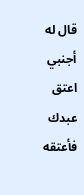قال له أجنبي اعتق عبدك فأعتقه